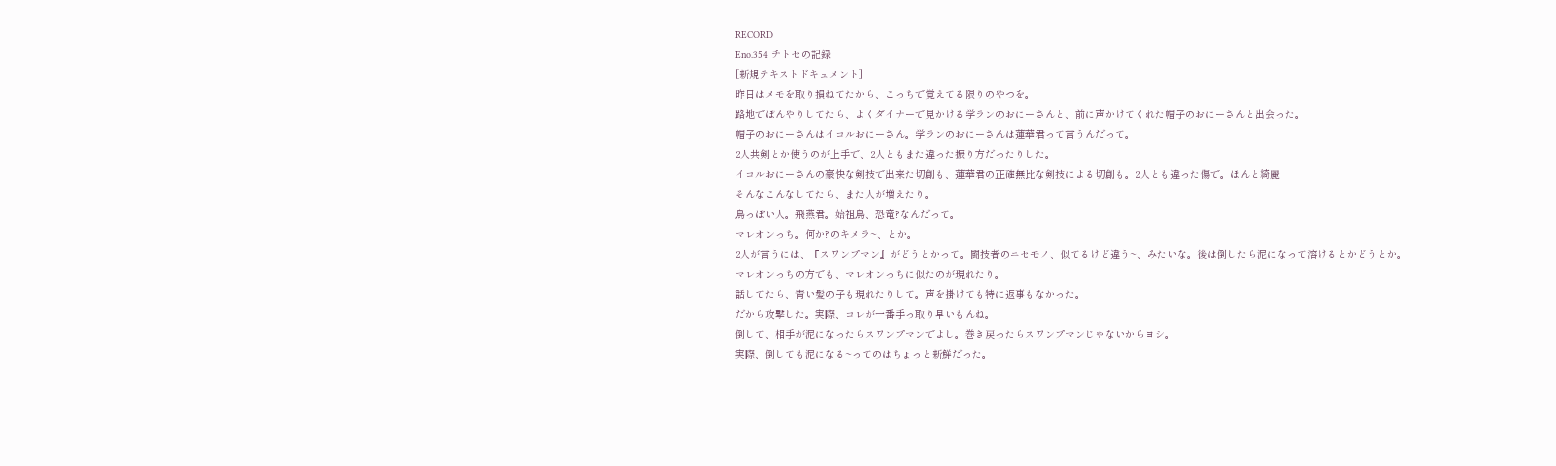RECORD
Eno.354 チトセの記録
[新規テキストドキュメント]
昨日はメモを取り損ねてたから、こっちで覚えてる限りのやつを。
路地でぼんやりしてたら、よくダイナーで見かける学ランのおにーさんと、前に声かけてくれた帽子のおにーさんと出会った。
帽子のおにーさんはイコルおにーさん。学ランのおにーさんは蓮華君って言うんだって。
2人共剣とか使うのが上手で、2人ともまた違った振り方だったりした。
イコルおにーさんの豪快な剣技で出来た切創も、蓮華君の正確無比な剣技による切創も。2人とも違った傷で。ほんと綺麗
そんなこんなしてたら、また人が増えたり。
鳥っぽい人。飛燕君。始祖鳥、恐竜?なんだって。
マレオンっち。何か?のキメラ~、とか。
2人が言うには、『スワンプマン』がどうとかって。闘技者のニセモノ、似てるけど違う~、みたいな。後は倒したら泥になって溶けるとかどうとか。
マレオンっちの方でも、マレオンっちに似たのが現れたり。
話してたら、青い髪の子も現れたりして。声を掛けても特に返事もなかった。
だから攻撃した。実際、コレが一番手っ取り早いもんね。
倒して、相手が泥になったらスワンプマンでよし。巻き戻ったらスワンプマンじゃないからヨシ。
実際、倒しても泥になる~ってのはちょっと新鮮だった。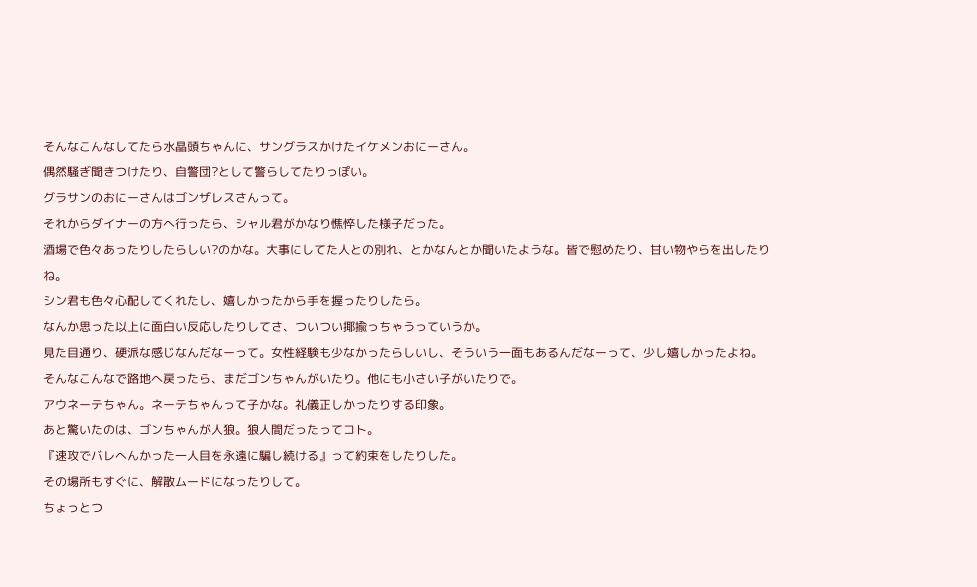そんなこんなしてたら水晶頭ちゃんに、サングラスかけたイケメンおにーさん。
偶然騒ぎ聞きつけたり、自警団?として警らしてたりっぽい。
グラサンのおにーさんはゴンザレスさんって。
それからダイナーの方へ行ったら、シャル君がかなり憔悴した様子だった。
酒場で色々あったりしたらしい?のかな。大事にしてた人との別れ、とかなんとか聞いたような。皆で慰めたり、甘い物やらを出したりね。
シン君も色々心配してくれたし、嬉しかったから手を握ったりしたら。
なんか思った以上に面白い反応したりしてさ、ついつい揶揄っちゃうっていうか。
見た目通り、硬派な感じなんだなーって。女性経験も少なかったらしいし、そういう一面もあるんだなーって、少し嬉しかったよね。
そんなこんなで路地へ戻ったら、まだゴンちゃんがいたり。他にも小さい子がいたりで。
アウネーテちゃん。ネーテちゃんって子かな。礼儀正しかったりする印象。
あと驚いたのは、ゴンちゃんが人狼。狼人間だったってコト。
『速攻でバレへんかった一人目を永遠に騙し続ける』って約束をしたりした。
その場所もすぐに、解散ムードになったりして。
ちょっとつ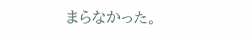まらなかった。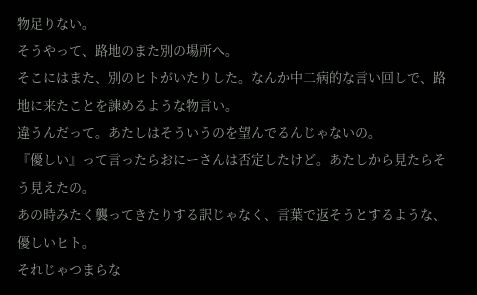物足りない。
そうやって、路地のまた別の場所へ。
そこにはまた、別のヒトがいたりした。なんか中二病的な言い回しで、路地に来たことを諫めるような物言い。
違うんだって。あたしはそういうのを望んでるんじゃないの。
『優しい』って言ったらおにーさんは否定したけど。あたしから見たらそう見えたの。
あの時みたく襲ってきたりする訳じゃなく、言葉で返そうとするような、優しいヒト。
それじゃつまらな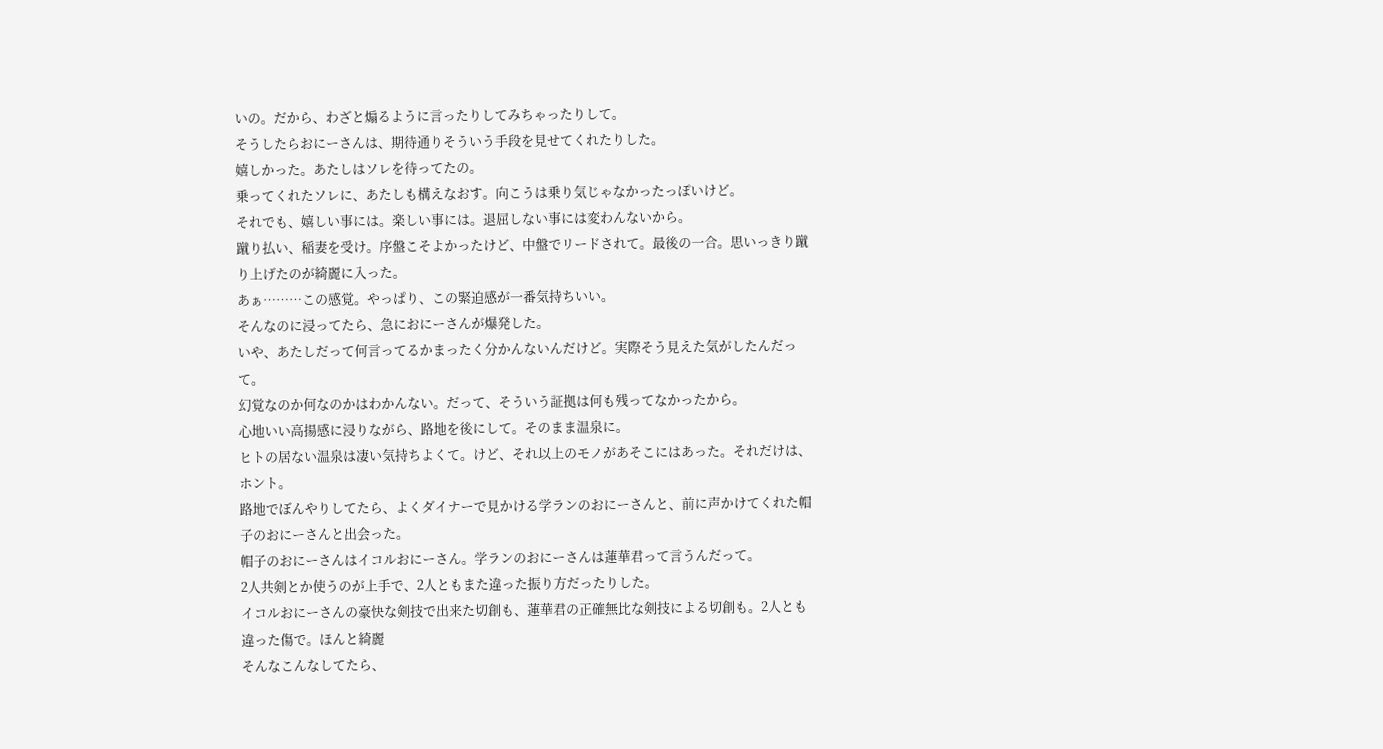いの。だから、わざと煽るように言ったりしてみちゃったりして。
そうしたらおにーさんは、期待通りそういう手段を見せてくれたりした。
嬉しかった。あたしはソレを待ってたの。
乗ってくれたソレに、あたしも構えなおす。向こうは乗り気じゃなかったっぽいけど。
それでも、嬉しい事には。楽しい事には。退屈しない事には変わんないから。
蹴り払い、稲妻を受け。序盤こそよかったけど、中盤でリードされて。最後の一合。思いっきり蹴り上げたのが綺麗に入った。
あぁ………この感覚。やっぱり、この緊迫感が一番気持ちいい。
そんなのに浸ってたら、急におにーさんが爆発した。
いや、あたしだって何言ってるかまったく分かんないんだけど。実際そう見えた気がしたんだって。
幻覚なのか何なのかはわかんない。だって、そういう証拠は何も残ってなかったから。
心地いい高揚感に浸りながら、路地を後にして。そのまま温泉に。
ヒトの居ない温泉は凄い気持ちよくて。けど、それ以上のモノがあそこにはあった。それだけは、ホント。
路地でぼんやりしてたら、よくダイナーで見かける学ランのおにーさんと、前に声かけてくれた帽子のおにーさんと出会った。
帽子のおにーさんはイコルおにーさん。学ランのおにーさんは蓮華君って言うんだって。
2人共剣とか使うのが上手で、2人ともまた違った振り方だったりした。
イコルおにーさんの豪快な剣技で出来た切創も、蓮華君の正確無比な剣技による切創も。2人とも違った傷で。ほんと綺麗
そんなこんなしてたら、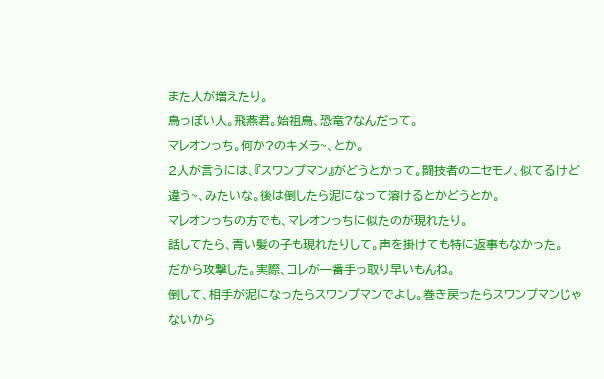また人が増えたり。
鳥っぽい人。飛燕君。始祖鳥、恐竜?なんだって。
マレオンっち。何か?のキメラ~、とか。
2人が言うには、『スワンプマン』がどうとかって。闘技者のニセモノ、似てるけど違う~、みたいな。後は倒したら泥になって溶けるとかどうとか。
マレオンっちの方でも、マレオンっちに似たのが現れたり。
話してたら、青い髪の子も現れたりして。声を掛けても特に返事もなかった。
だから攻撃した。実際、コレが一番手っ取り早いもんね。
倒して、相手が泥になったらスワンプマンでよし。巻き戻ったらスワンプマンじゃないから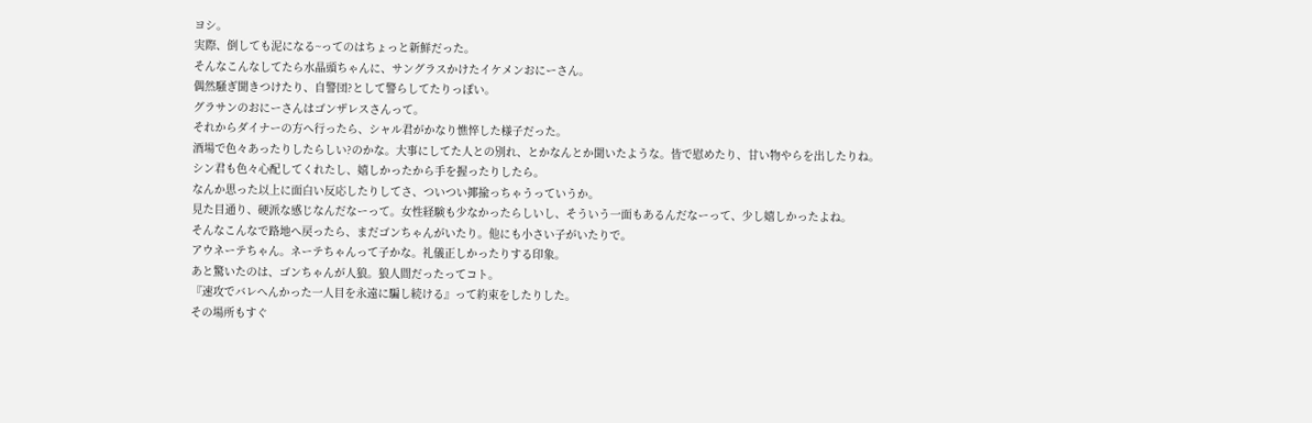ヨシ。
実際、倒しても泥になる~ってのはちょっと新鮮だった。
そんなこんなしてたら水晶頭ちゃんに、サングラスかけたイケメンおにーさん。
偶然騒ぎ聞きつけたり、自警団?として警らしてたりっぽい。
グラサンのおにーさんはゴンザレスさんって。
それからダイナーの方へ行ったら、シャル君がかなり憔悴した様子だった。
酒場で色々あったりしたらしい?のかな。大事にしてた人との別れ、とかなんとか聞いたような。皆で慰めたり、甘い物やらを出したりね。
シン君も色々心配してくれたし、嬉しかったから手を握ったりしたら。
なんか思った以上に面白い反応したりしてさ、ついつい揶揄っちゃうっていうか。
見た目通り、硬派な感じなんだなーって。女性経験も少なかったらしいし、そういう一面もあるんだなーって、少し嬉しかったよね。
そんなこんなで路地へ戻ったら、まだゴンちゃんがいたり。他にも小さい子がいたりで。
アウネーテちゃん。ネーテちゃんって子かな。礼儀正しかったりする印象。
あと驚いたのは、ゴンちゃんが人狼。狼人間だったってコト。
『速攻でバレへんかった一人目を永遠に騙し続ける』って約束をしたりした。
その場所もすぐ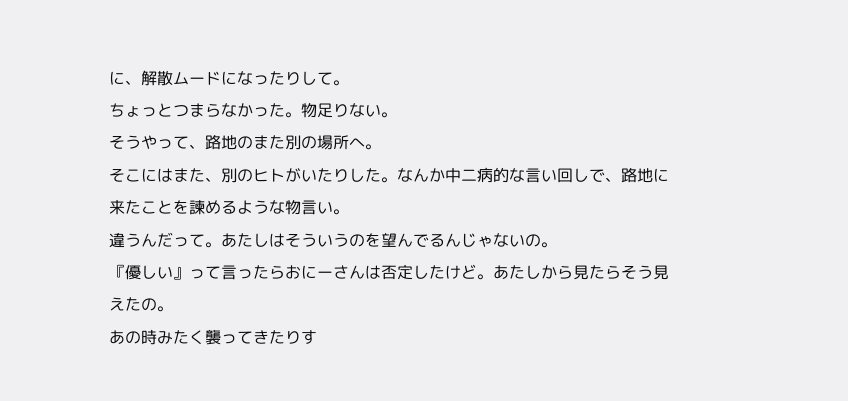に、解散ムードになったりして。
ちょっとつまらなかった。物足りない。
そうやって、路地のまた別の場所へ。
そこにはまた、別のヒトがいたりした。なんか中二病的な言い回しで、路地に来たことを諫めるような物言い。
違うんだって。あたしはそういうのを望んでるんじゃないの。
『優しい』って言ったらおにーさんは否定したけど。あたしから見たらそう見えたの。
あの時みたく襲ってきたりす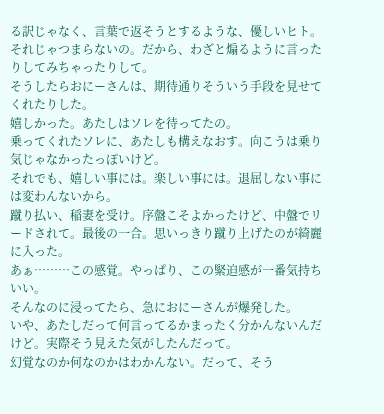る訳じゃなく、言葉で返そうとするような、優しいヒト。
それじゃつまらないの。だから、わざと煽るように言ったりしてみちゃったりして。
そうしたらおにーさんは、期待通りそういう手段を見せてくれたりした。
嬉しかった。あたしはソレを待ってたの。
乗ってくれたソレに、あたしも構えなおす。向こうは乗り気じゃなかったっぽいけど。
それでも、嬉しい事には。楽しい事には。退屈しない事には変わんないから。
蹴り払い、稲妻を受け。序盤こそよかったけど、中盤でリードされて。最後の一合。思いっきり蹴り上げたのが綺麗に入った。
あぁ………この感覚。やっぱり、この緊迫感が一番気持ちいい。
そんなのに浸ってたら、急におにーさんが爆発した。
いや、あたしだって何言ってるかまったく分かんないんだけど。実際そう見えた気がしたんだって。
幻覚なのか何なのかはわかんない。だって、そう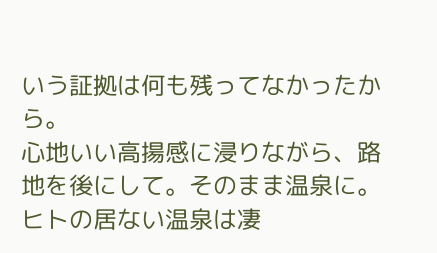いう証拠は何も残ってなかったから。
心地いい高揚感に浸りながら、路地を後にして。そのまま温泉に。
ヒトの居ない温泉は凄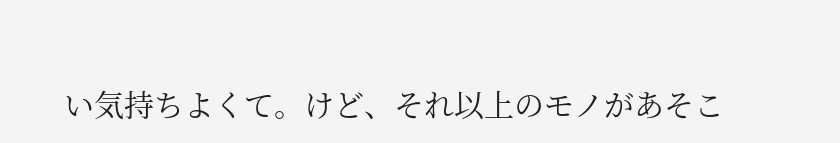い気持ちよくて。けど、それ以上のモノがあそこ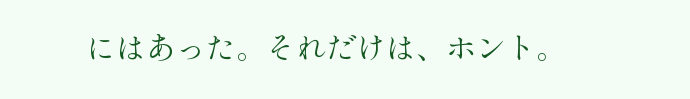にはあった。それだけは、ホント。